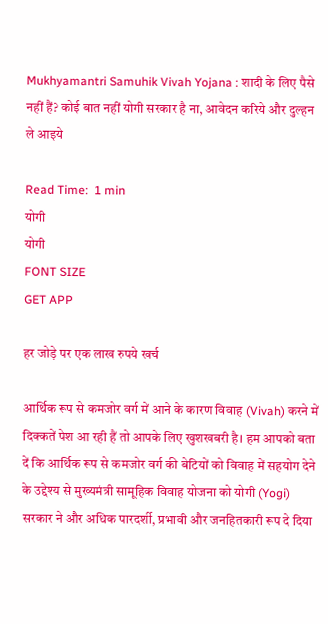Mukhyamantri Samuhik Vivah Yojana : शादी के लिए पैसे नहीं हैं? कोई बात नहीं योगी सरकार है ना, आवेदन करिये और दुल्हन ले आइये

Read Time:  1 min
योगी
योगी
FONT SIZE
GET APP

हर जोड़े पर एक लाख रुपये खर्च

आर्थिक रूप से कमजोर वर्ग में आने के कारण विवाह (Vivah) करने में दिक्कतें पेश आ रही हैं तो आपके लिए खुशखबरी है। हम आपको बता दें कि आर्थिक रूप से कमजोर वर्ग की बेटियों को विवाह में सहयोग देने के उद्देश्य से मुख्यमंत्री सामूहिक विवाह योजना को योगी (Yogi) सरकार ने और अधिक पारदर्शी, प्रभावी और जनहितकारी रूप दे दिया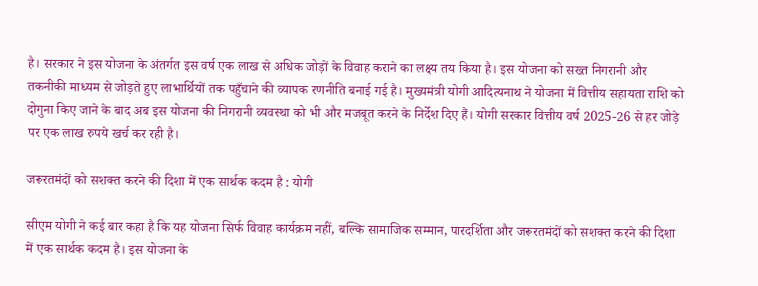है। सरकार ने इस योजना के अंतर्गत इस वर्ष एक लाख से अधिक जोड़ों के विवाह कराने का लक्ष्य तय किया है। इस योजना को सख्त निगरानी और तकनीकी माध्यम से जोड़ते हुए लाभार्थियों तक पहुँचाने की व्यापक रणनीति बनाई गई है। मुख्यमंत्री योगी आदित्यनाथ ने योजना में वित्तीय सहायता राशि को दोगुना किए जाने के बाद अब इस योजना की निगरानी व्यवस्था को भी और मजबूत करने के निर्देश दिए हैं। योगी सरकार वित्तीय वर्ष 2025-26 से हर जोड़े पर एक लाख रुपये खर्च कर रही है।

जरूरतमंदों को सशक्त करने की दिशा में एक सार्थक कदम है : योगी

सीएम योगी ने कई बार कहा है कि यह योजना सिर्फ विवाह कार्यक्रम नहीं, बल्कि सामाजिक सम्मान, पारदर्शिता और जरूरतमंदों को सशक्त करने की दिशा में एक सार्थक कदम है। इस योजना के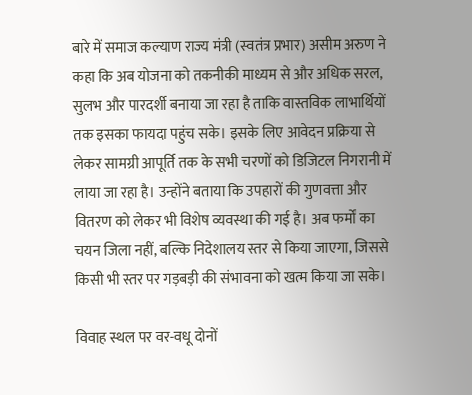बारे में समाज कल्याण राज्य मंत्री (स्वतंत्र प्रभार) असीम अरुण ने कहा कि अब योजना को तकनीकी माध्यम से और अधिक सरल, सुलभ और पारदर्शी बनाया जा रहा है ताकि वास्तविक लाभार्थियों तक इसका फायदा पहुंच सके। इसके लिए आवेदन प्रक्रिया से लेकर सामग्री आपूर्ति तक के सभी चरणों को डिजिटल निगरानी में लाया जा रहा है। उन्होंने बताया कि उपहारों की गुणवत्ता और वितरण को लेकर भी विशेष व्यवस्था की गई है। अब फर्मों का चयन जिला नहीं, बल्कि निदेशालय स्तर से किया जाएगा, जिससे किसी भी स्तर पर गड़बड़ी की संभावना को खत्म किया जा सके।

विवाह स्थल पर वर-वधू दोनों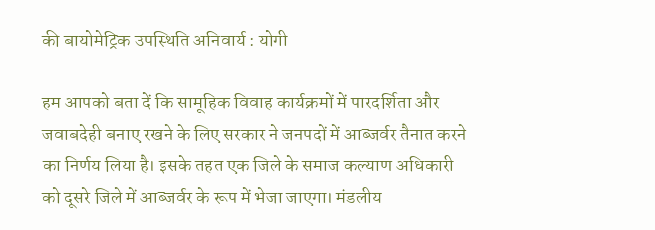की बायोमेट्रिक उपस्थिति अनिवार्य : योगी

हम आपको बता दें कि सामूहिक विवाह कार्यक्रमों में पारदर्शिता और जवाबदेही बनाए रखने के लिए सरकार ने जनपदों में आब्जर्वर तैनात करने का निर्णय लिया है। इसके तहत एक जिले के समाज कल्याण अधिकारी को दूसरे जिले में आब्जर्वर के रूप में भेजा जाएगा। मंडलीय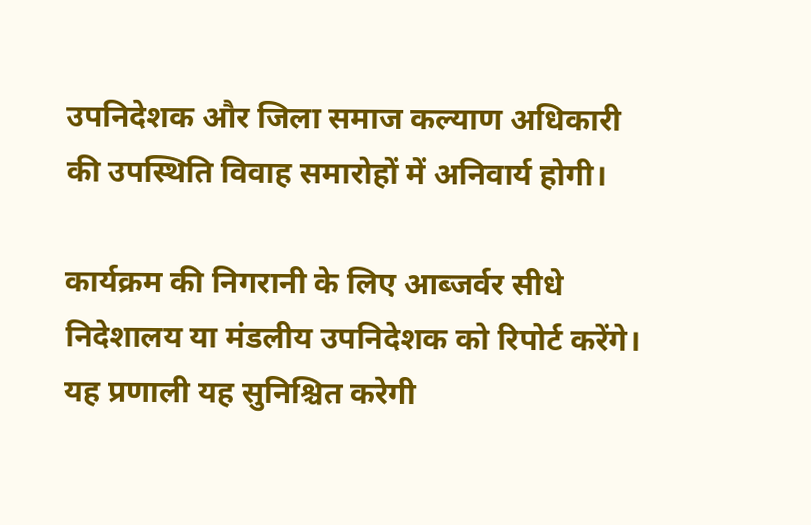उपनिदेशक और जिला समाज कल्याण अधिकारी की उपस्थिति विवाह समारोहों में अनिवार्य होगी।

कार्यक्रम की निगरानी के लिए आब्जर्वर सीधे निदेशालय या मंडलीय उपनिदेशक को रिपोर्ट करेंगे। यह प्रणाली यह सुनिश्चित करेगी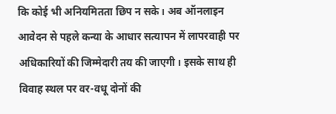कि कोई भी अनियमितता छिप न सके। अब ऑनलाइन आवेदन से पहले कन्या के आधार सत्यापन में लापरवाही पर अधिकारियों की जिम्मेदारी तय की जाएगी। इसके साथ ही विवाह स्थल पर वर-वधू दोनों की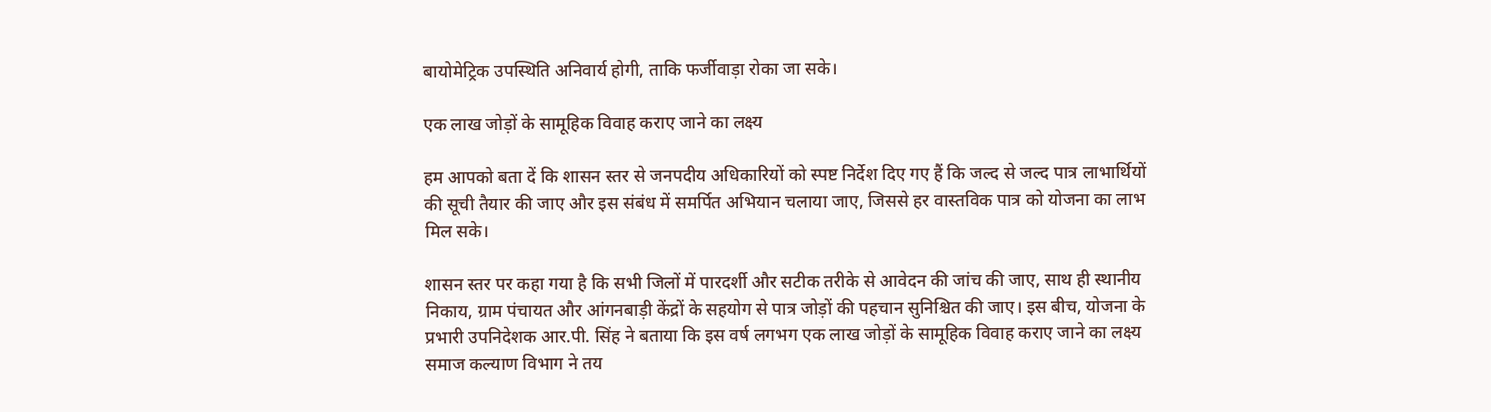बायोमेट्रिक उपस्थिति अनिवार्य होगी, ताकि फर्जीवाड़ा रोका जा सके।

एक लाख जोड़ों के सामूहिक विवाह कराए जाने का लक्ष्य

हम आपको बता दें कि शासन स्तर से जनपदीय अधिकारियों को स्पष्ट निर्देश दिए गए हैं कि जल्द से जल्द पात्र लाभार्थियों की सूची तैयार की जाए और इस संबंध में समर्पित अभियान चलाया जाए, जिससे हर वास्तविक पात्र को योजना का लाभ मिल सके।

शासन स्तर पर कहा गया है कि सभी जिलों में पारदर्शी और सटीक तरीके से आवेदन की जांच की जाए, साथ ही स्थानीय निकाय, ग्राम पंचायत और आंगनबाड़ी केंद्रों के सहयोग से पात्र जोड़ों की पहचान सुनिश्चित की जाए। इस बीच, योजना के प्रभारी उपनिदेशक आर.पी. सिंह ने बताया कि इस वर्ष लगभग एक लाख जोड़ों के सामूहिक विवाह कराए जाने का लक्ष्य समाज कल्याण विभाग ने तय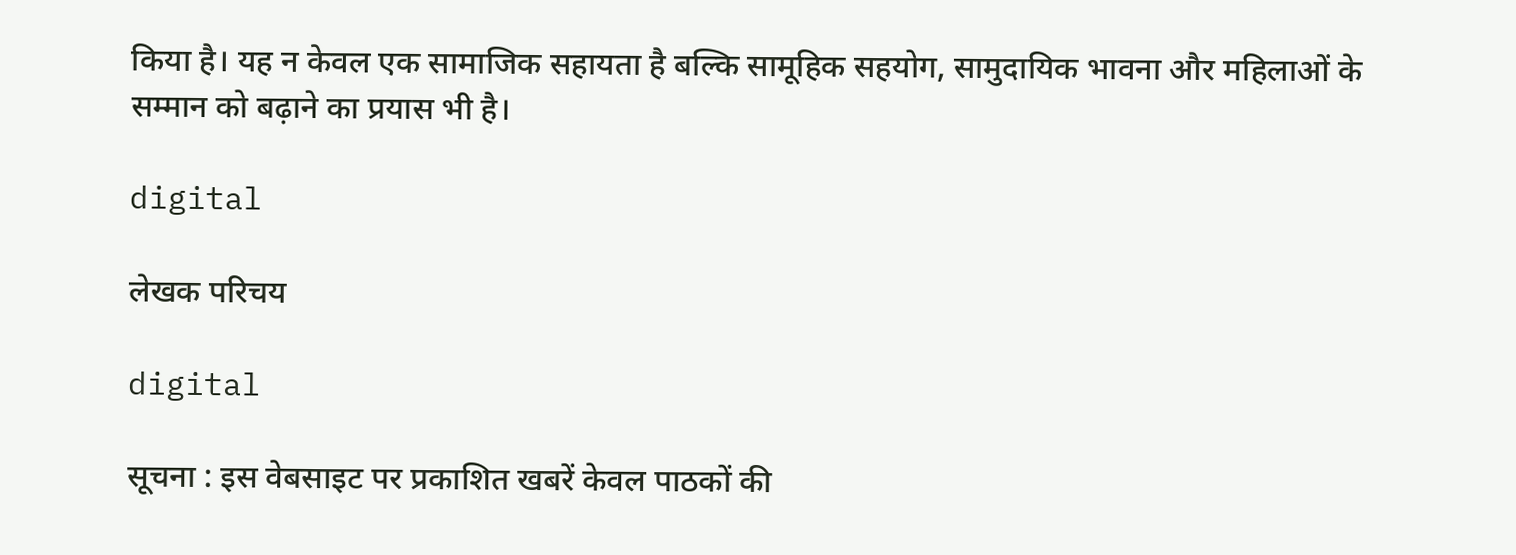किया है। यह न केवल एक सामाजिक सहायता है बल्कि सामूहिक सहयोग, सामुदायिक भावना और महिलाओं के सम्मान को बढ़ाने का प्रयास भी है।

digital

लेखक परिचय

digital

सूचना : इस वेबसाइट पर प्रकाशित खबरें केवल पाठकों की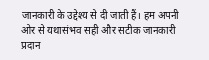जानकारी के उद्देश्य से दी जाती हैं। हम अपनी ओर से यथासंभव सही और सटीक जानकारी प्रदान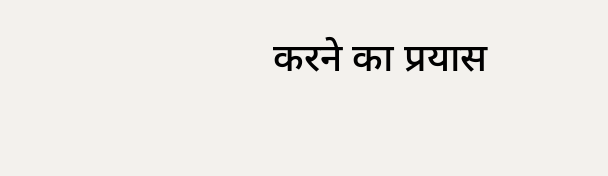करने का प्रयास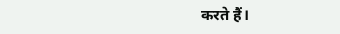करते हैं।